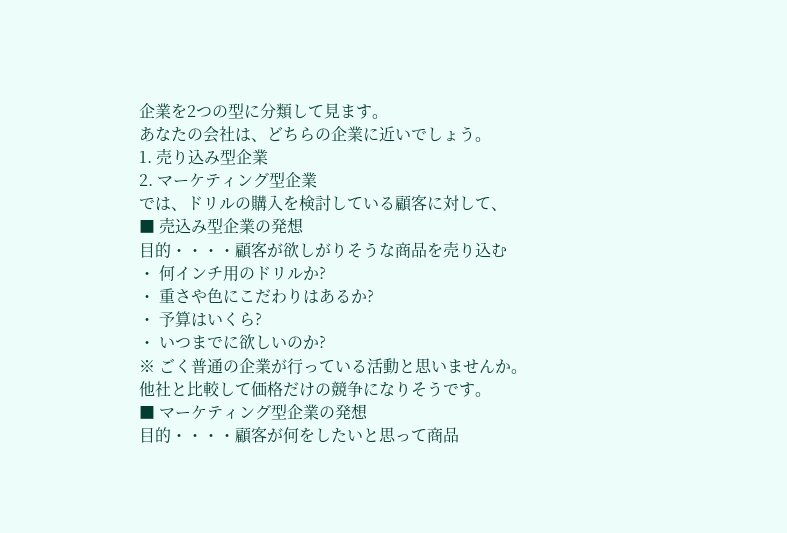企業を2つの型に分類して見ます。
あなたの会社は、どちらの企業に近いでしょう。
1. 売り込み型企業
2. マーケティング型企業
では、ドリルの購入を検討している顧客に対して、
■ 売込み型企業の発想
目的・・・・顧客が欲しがりそうな商品を売り込む
・ 何インチ用のドリルか?
・ 重さや色にこだわりはあるか?
・ 予算はいくら?
・ いつまでに欲しいのか?
※ ごく普通の企業が行っている活動と思いませんか。
他社と比較して価格だけの競争になりそうです。
■ マーケティング型企業の発想
目的・・・・顧客が何をしたいと思って商品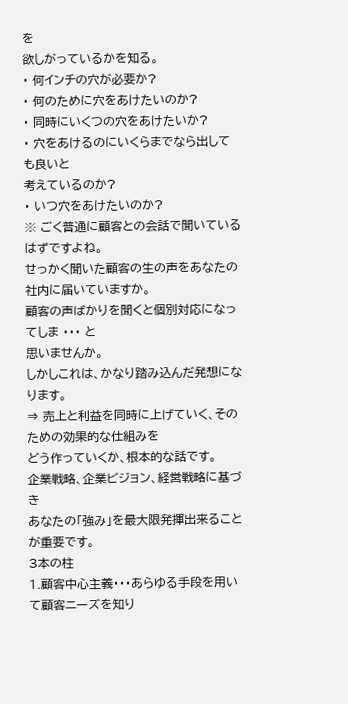を
欲しがっているかを知る。
・ 何インチの穴が必要か?
・ 何のために穴をあけたいのか?
・ 同時にいくつの穴をあけたいか?
・ 穴をあけるのにいくらまでなら出しても良いと
考えているのか?
・ いつ穴をあけたいのか?
※ ごく普通に顧客との会話で聞いているはずですよね。
せっかく聞いた顧客の生の声をあなたの社内に届いていますか。
顧客の声ばかりを聞くと個別対応になってしま ・・・ と
思いませんか。
しかしこれは、かなり踏み込んだ発想になります。
⇒ 売上と利益を同時に上げていく、そのための効果的な仕組みを
どう作っていくか、根本的な話です。
企業戦略、企業ビジョン、経営戦略に基づき
あなたの「強み」を最大限発揮出来ることが重要です。
3本の柱
1.顧客中心主義・・・あらゆる手段を用いて顧客ニーズを知り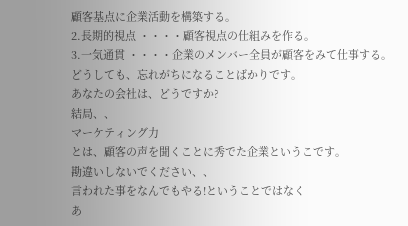顧客基点に企業活動を構築する。
2.長期的視点 ・・・・顧客視点の仕組みを作る。
3.一気通貫 ・・・・企業のメンバー全員が顧客をみて仕事する。
どうしても、忘れがちになることばかりです。
あなたの会社は、どうですか?
結局、、
マーケティング力
とは、顧客の声を聞くことに秀でた企業というこです。
勘違いしないでください、、
言われた事をなんでもやる!ということではなく
あ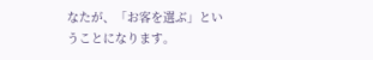なたが、「お客を選ぶ」ということになります。